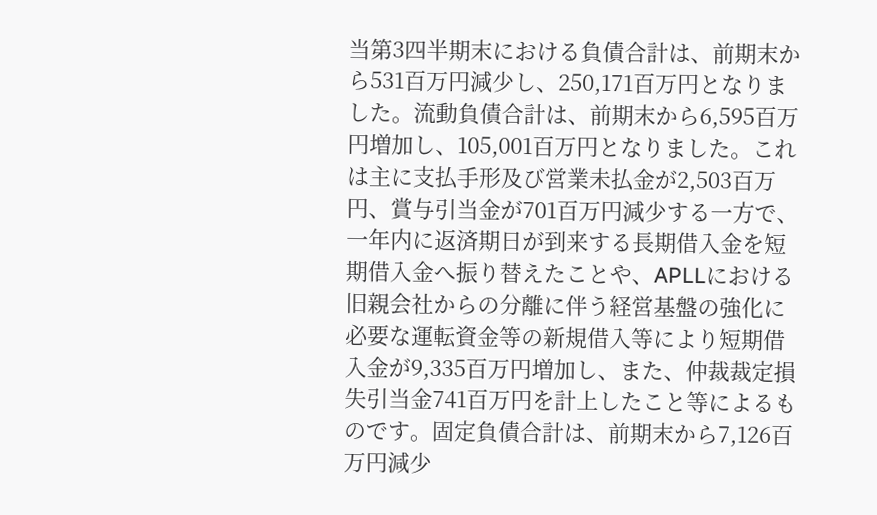当第3四半期末における負債合計は、前期末から531百万円減少し、250,171百万円となりました。流動負債合計は、前期末から6,595百万円増加し、105,001百万円となりました。これは主に支払手形及び営業未払金が2,503百万円、賞与引当金が701百万円減少する一方で、一年内に返済期日が到来する長期借入金を短期借入金へ振り替えたことや、APLLにおける旧親会社からの分離に伴う経営基盤の強化に必要な運転資金等の新規借入等により短期借入金が9,335百万円増加し、また、仲裁裁定損失引当金741百万円を計上したこと等によるものです。固定負債合計は、前期末から7,126百万円減少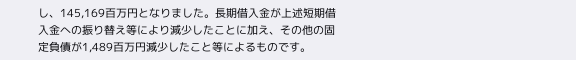し、145,169百万円となりました。長期借入金が上述短期借入金への振り替え等により減少したことに加え、その他の固定負債が1,489百万円減少したこと等によるものです。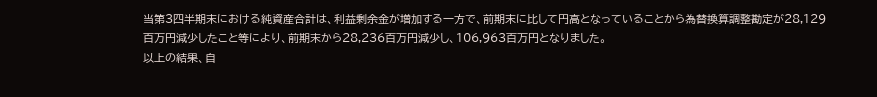当第3四半期末における純資産合計は、利益剰余金が増加する一方で、前期末に比して円高となっていることから為替換算調整勘定が28,129百万円減少したこと等により、前期末から28,236百万円減少し、106,963百万円となりました。
以上の結果、自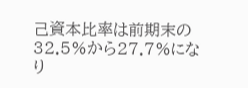己資本比率は前期末の32.5%から27.7%になり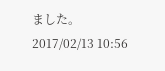ました。
2017/02/13 10:56